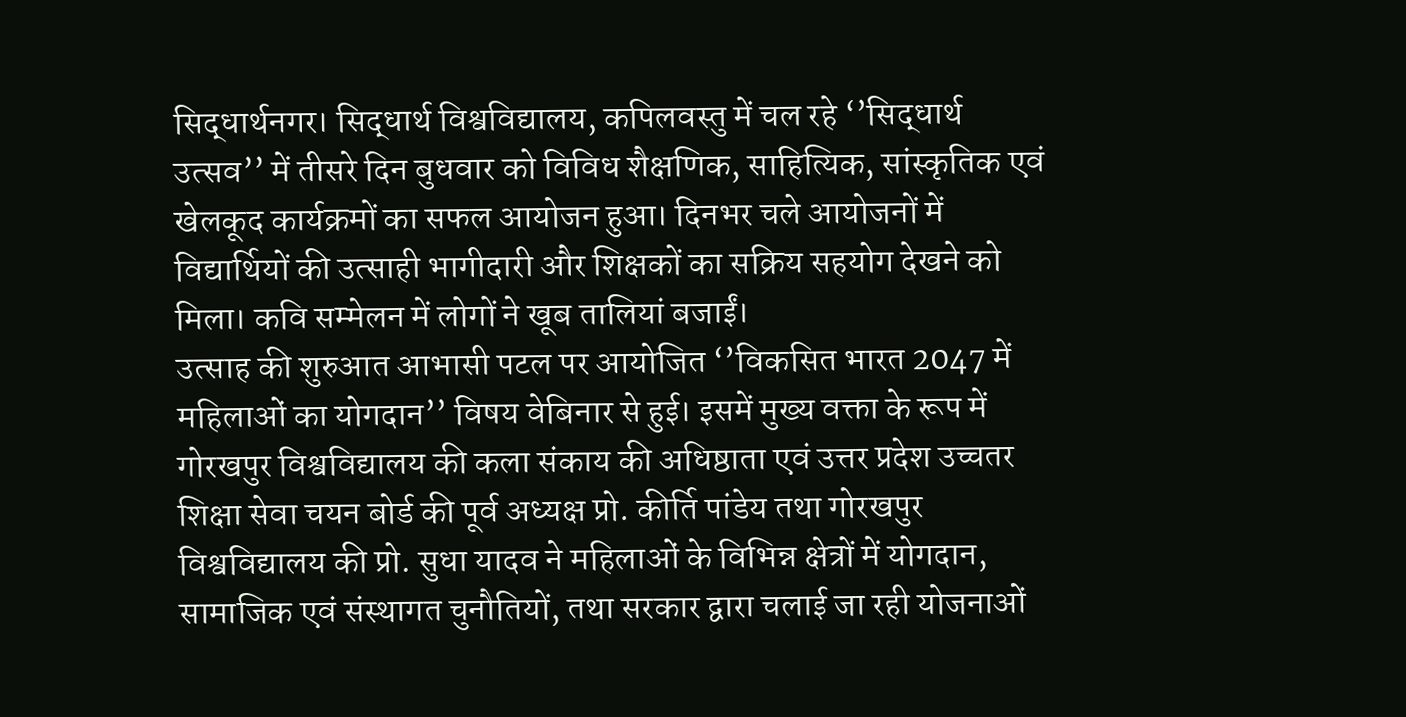सिद्धार्थनगर। सिद्धार्थ विश्वविद्यालय, कपिलवस्तु में चल रहे ‘’सिद्धार्थ उत्सव’’ में तीसरे दिन बुधवार को विविध शैक्षणिक, साहित्यिक, सांस्कृतिक एवं खेलकूद कार्यक्रमों का सफल आयोजन हुआ। दिनभर चले आयोजनों में विद्यार्थियों की उत्साही भागीदारी और शिक्षकों का सक्रिय सहयोग देखने को मिला। कवि सम्मेलन में लोगों ने खूब तालियां बजाईं।
उत्साह की शुरुआत आभासी पटल पर आयोजित ‘’विकसित भारत 2047 में महिलाओं का योगदान’’ विषय वेबिनार से हुई। इसमें मुख्य वक्ता के रूप में गोरखपुर विश्वविद्यालय की कला संकाय की अधिष्ठाता एवं उत्तर प्रदेश उच्चतर शिक्षा सेवा चयन बोर्ड की पूर्व अध्यक्ष प्रो. कीर्ति पांडेय तथा गोरखपुर विश्वविद्यालय की प्रो. सुधा यादव ने महिलाओं के विभिन्न क्षेत्रों में योगदान, सामाजिक एवं संस्थागत चुनौतियों, तथा सरकार द्वारा चलाई जा रही योजनाओं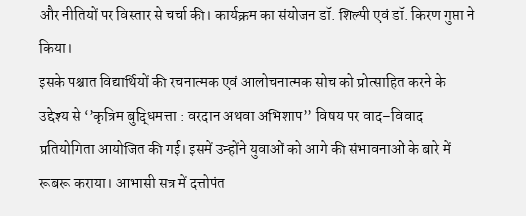और नीतियों पर विस्तार से चर्चा की। कार्यक्रम का संयोजन डॉ. शिल्पी एवं डॉ. किरण गुप्ता ने किया।
इसके पश्चात विद्यार्थियों की रचनात्मक एवं आलोचनात्मक सोच को प्रोत्साहित करने के उद्देश्य से ‘’कृत्रिम बुद्धिमत्ता : वरदान अथवा अभिशाप’’ विषय पर वाद–विवाद प्रतियोगिता आयोजित की गई। इसमें उन्होंने युवाओं को आगे की संभावनाओं के बारे में रूबरू कराया। आभासी सत्र में दत्तोपंत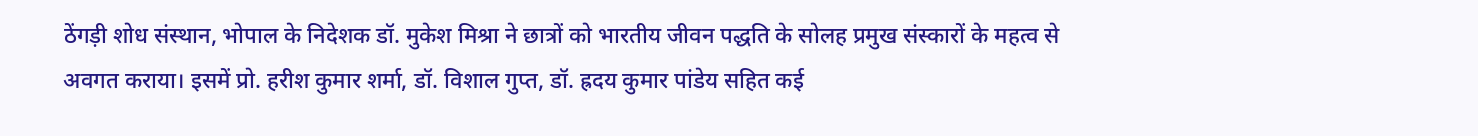ठेंगड़ी शोध संस्थान, भोपाल के निदेशक डॉ. मुकेश मिश्रा ने छात्रों को भारतीय जीवन पद्धति के सोलह प्रमुख संस्कारों के महत्व से अवगत कराया। इसमें प्रो. हरीश कुमार शर्मा, डॉ. विशाल गुप्त, डॉ. ह्रदय कुमार पांडेय सहित कई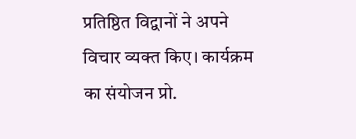प्रतिष्ठित विद्वानों ने अपने विचार व्यक्त किए। कार्यक्रम का संयोजन प्रो.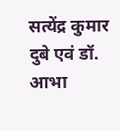सत्येंद्र कुमार दुबे एवं डॉ. आभा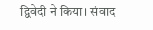द्विवेदी ने किया। संवाद